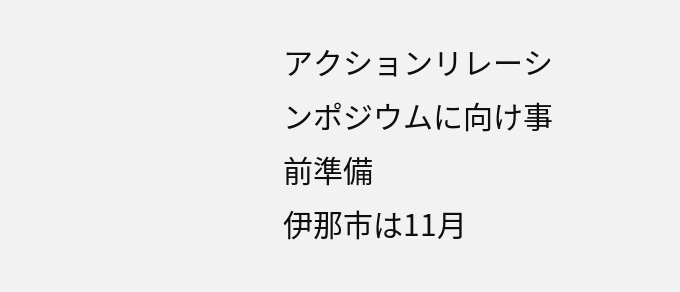アクションリレーシンポジウムに向け事前準備
伊那市は11月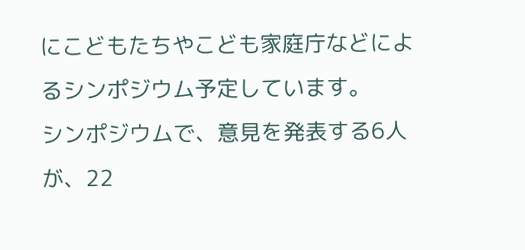にこどもたちやこども家庭庁などによるシンポジウム予定しています。
シンポジウムで、意見を発表する6人が、22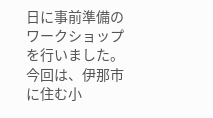日に事前準備のワークショップを行いました。
今回は、伊那市に住む小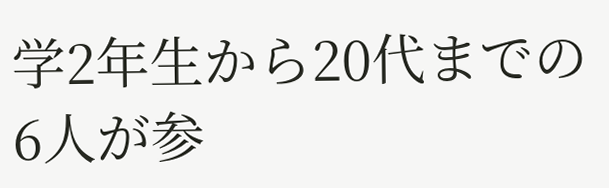学2年生から20代までの6人が参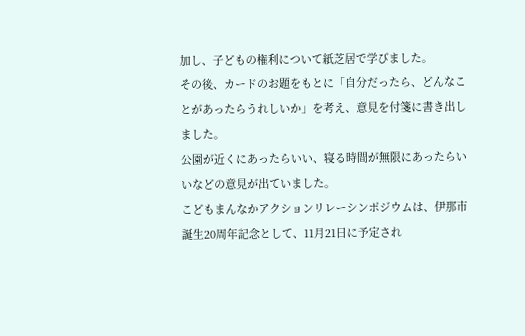加し、子どもの権利について紙芝居で学びました。
その後、カードのお題をもとに「自分だったら、どんなことがあったらうれしいか」を考え、意見を付箋に書き出しました。
公園が近くにあったらいい、寝る時間が無限にあったらいいなどの意見が出ていました。
こどもまんなかアクションリレーシンポジウムは、伊那市誕生20周年記念として、11月21日に予定され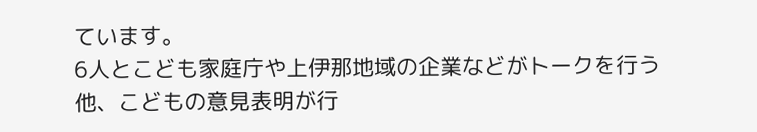ています。
6人とこども家庭庁や上伊那地域の企業などがトークを行う他、こどもの意見表明が行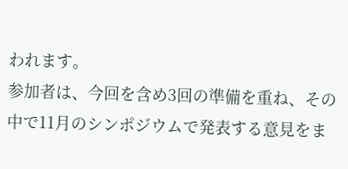われます。
参加者は、今回を含め3回の準備を重ね、その中で11月のシンポジウムで発表する意見をま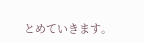とめていきます。